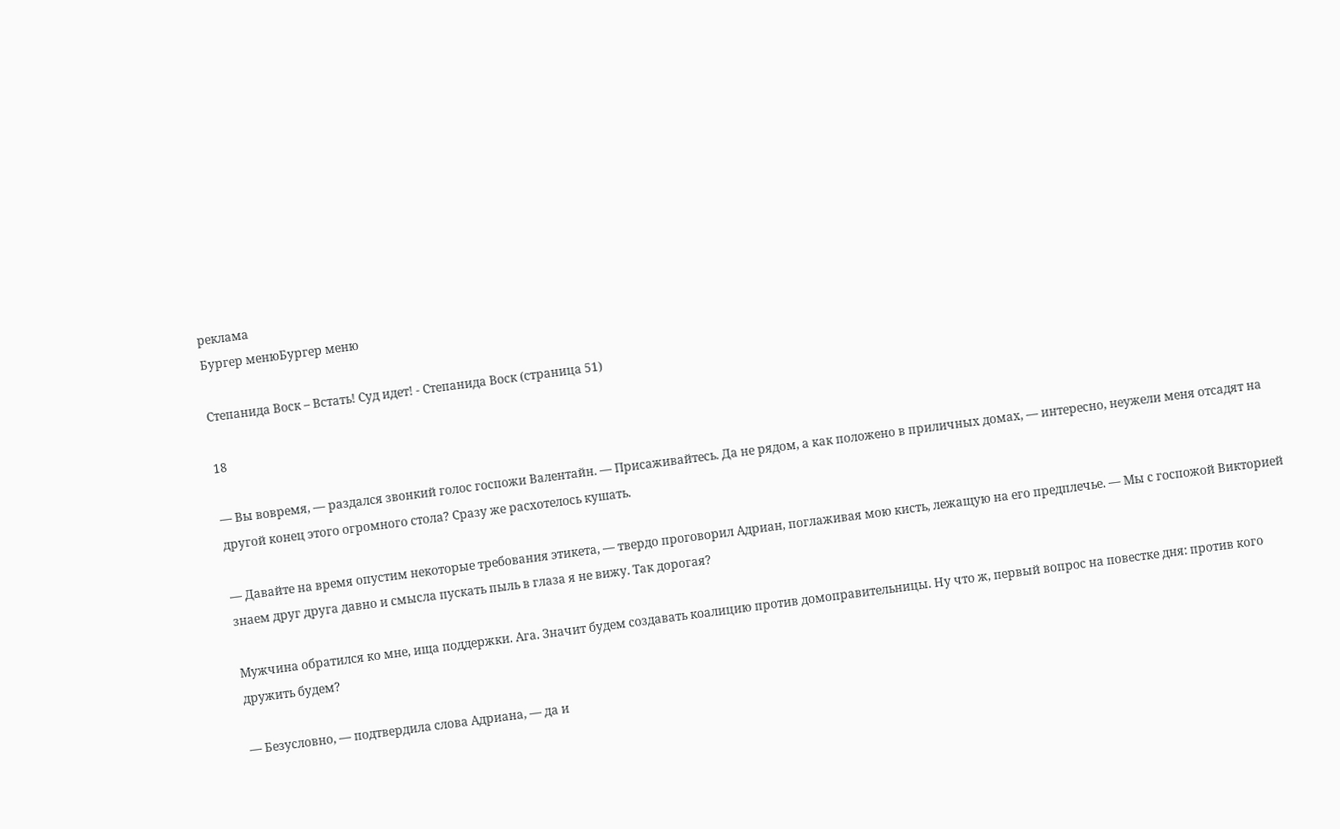реклама
Бургер менюБургер меню

Степанида Воск – Встать! Суд идет! - Степанида Воск (страница 51)

18

— Вы вовремя, — раздался звонкий голос госпожи Валентайн. — Присаживайтесь. Да не рядом, а как положено в приличных домах, — интересно, неужели меня отсадят на другой конец этого огромного стола? Сразу же расхотелось кушать.

— Давайте на время опустим некоторые требования этикета, — твердо проговорил Адриан, поглаживая мою кисть, лежащую на его предплечье. — Мы с госпожой Викторией знаем друг друга давно и смысла пускать пыль в глаза я не вижу. Так дорогая?

Мужчина обратился ко мне, ища поддержки. Ага. Значит будем создавать коалицию против домоправительницы. Ну что ж, первый вопрос на повестке дня: против кого дружить будем?

— Безусловно, — подтвердила слова Адриана, — да и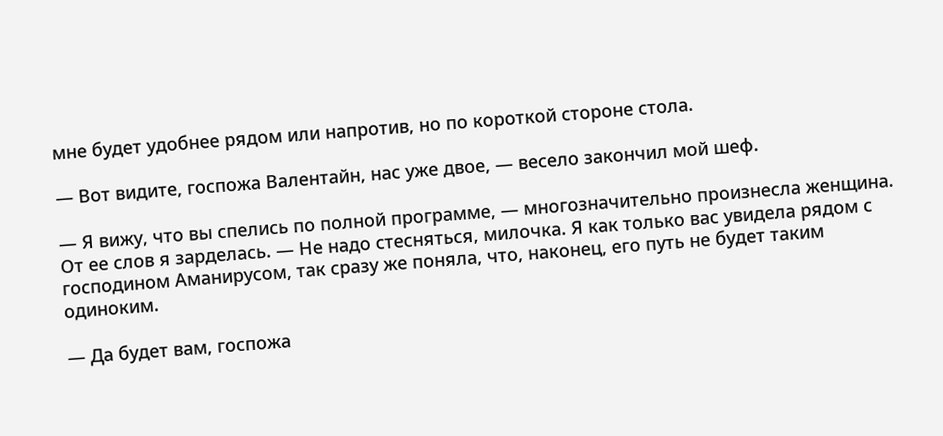мне будет удобнее рядом или напротив, но по короткой стороне стола.

— Вот видите, госпожа Валентайн, нас уже двое, — весело закончил мой шеф.

— Я вижу, что вы спелись по полной программе, — многозначительно произнесла женщина. От ее слов я зарделась. — Не надо стесняться, милочка. Я как только вас увидела рядом с господином Аманирусом, так сразу же поняла, что, наконец, его путь не будет таким одиноким.

— Да будет вам, госпожа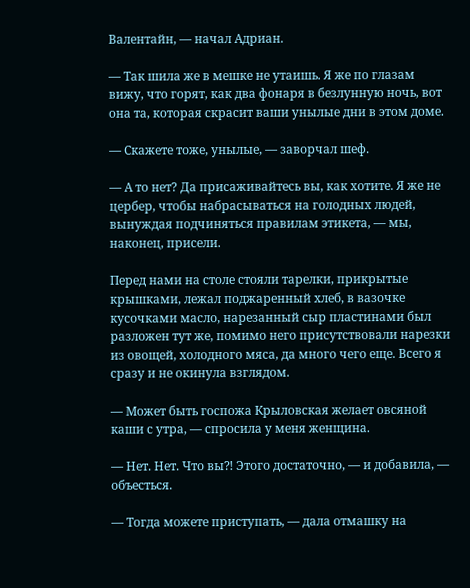Валентайн, — начал Адриан.

— Так шила же в мешке не утаишь. Я же по глазам вижу, что горят, как два фонаря в безлунную ночь, вот она та, которая скрасит ваши унылые дни в этом доме.

— Скажете тоже, унылые, — заворчал шеф.

— А то нет? Да присаживайтесь вы, как хотите. Я же не цербер, чтобы набрасываться на голодных людей, вынуждая подчиняться правилам этикета, — мы, наконец, присели.

Перед нами на столе стояли тарелки, прикрытые крышками, лежал поджаренный хлеб, в вазочке кусочками масло, нарезанный сыр пластинами был разложен тут же, помимо него присутствовали нарезки из овощей, холодного мяса, да много чего еще. Всего я сразу и не окинула взглядом.

— Может быть госпожа Крыловская желает овсяной каши с утра, — спросила у меня женщина.

— Нет. Нет. Что вы⁈ Этого достаточно, — и добавила, — объесться.

— Тогда можете приступать, — дала отмашку на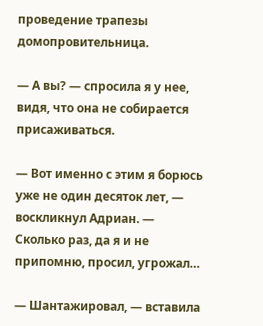проведение трапезы домопровительница.

— А вы? — спросила я у нее, видя, что она не собирается присаживаться.

— Вот именно с этим я борюсь уже не один десяток лет, — воскликнул Адриан. — Сколько раз, да я и не припомню, просил, угрожал…

— Шантажировал, — вставила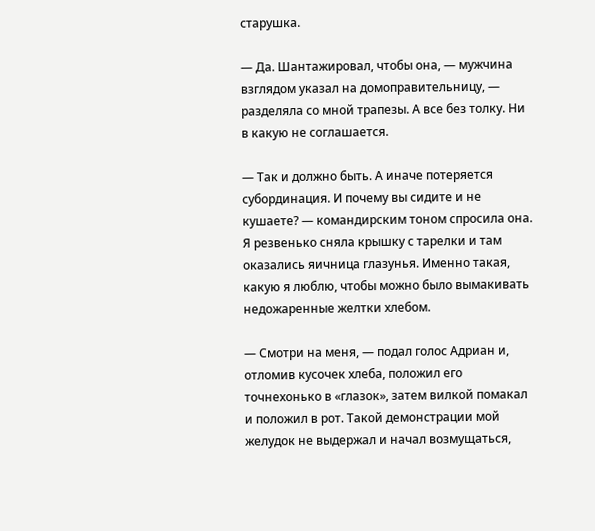старушка.

— Да. Шантажировал, чтобы она, — мужчина взглядом указал на домоправительницу, — разделяла со мной трапезы. А все без толку. Ни в какую не соглашается.

— Так и должно быть. А иначе потеряется субординация. И почему вы сидите и не кушаете? — командирским тоном спросила она. Я резвенько сняла крышку с тарелки и там оказались яичница глазунья. Именно такая, какую я люблю, чтобы можно было вымакивать недожаренные желтки хлебом.

— Смотри на меня, — подал голос Адриан и, отломив кусочек хлеба, положил его точнехонько в «глазок», затем вилкой помакал и положил в рот. Такой демонстрации мой желудок не выдержал и начал возмущаться,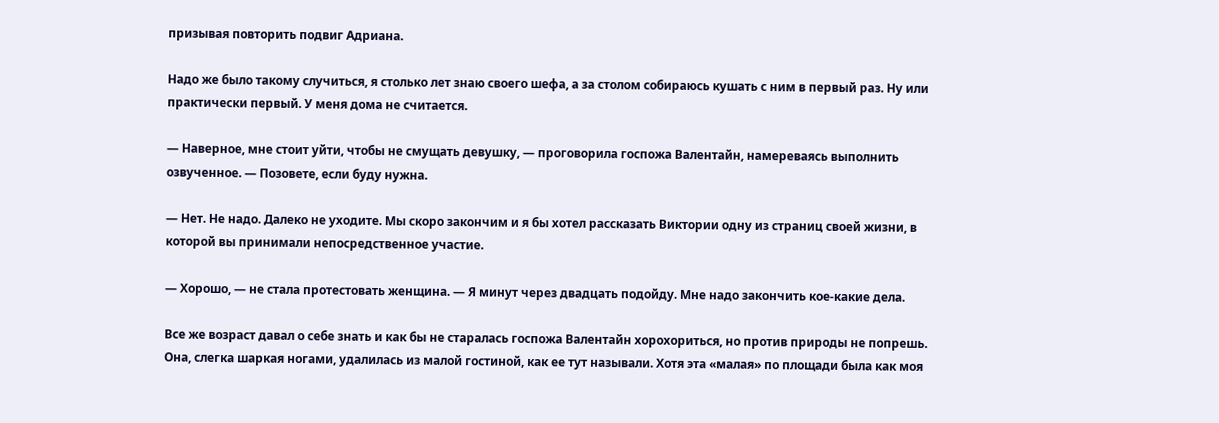призывая повторить подвиг Адриана.

Надо же было такому случиться, я столько лет знаю своего шефа, а за столом собираюсь кушать с ним в первый раз. Ну или практически первый. У меня дома не считается.

— Наверное, мне стоит уйти, чтобы не смущать девушку, — проговорила госпожа Валентайн, намереваясь выполнить озвученное. — Позовете, если буду нужна.

— Нет. Не надо. Далеко не уходите. Мы скоро закончим и я бы хотел рассказать Виктории одну из страниц своей жизни, в которой вы принимали непосредственное участие.

— Хорошо, — не стала протестовать женщина. — Я минут через двадцать подойду. Мне надо закончить кое-какие дела.

Все же возраст давал о себе знать и как бы не старалась госпожа Валентайн хорохориться, но против природы не попрешь. Она, слегка шаркая ногами, удалилась из малой гостиной, как ее тут называли. Хотя эта «малая» по площади была как моя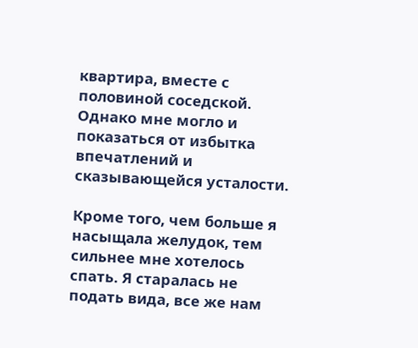квартира, вместе с половиной соседской. Однако мне могло и показаться от избытка впечатлений и сказывающейся усталости.

Кроме того, чем больше я насыщала желудок, тем сильнее мне хотелось спать. Я старалась не подать вида, все же нам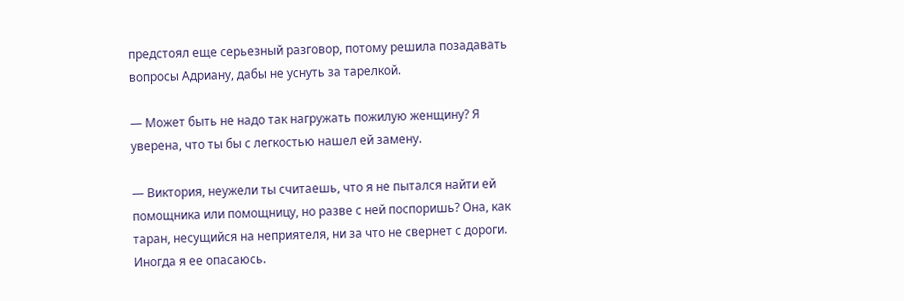предстоял еще серьезный разговор, потому решила позадавать вопросы Адриану, дабы не уснуть за тарелкой.

— Может быть не надо так нагружать пожилую женщину? Я уверена, что ты бы с легкостью нашел ей замену.

— Виктория, неужели ты считаешь, что я не пытался найти ей помощника или помощницу, но разве с ней поспоришь? Она, как таран, несущийся на неприятеля, ни за что не свернет с дороги. Иногда я ее опасаюсь.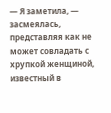— Я заметила, — засмеялась, представляя как не может совладать с хрупкой женщиной, известный в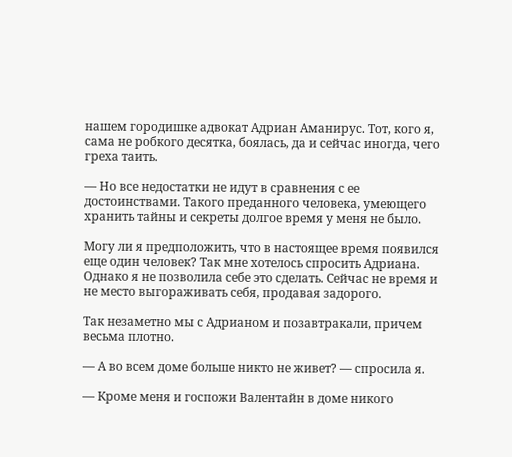нашем городишке адвокат Адриан Аманирус. Тот, кого я, сама не робкого десятка, боялась, да и сейчас иногда, чего греха таить.

— Но все недостатки не идут в сравнения с ее достоинствами. Такого преданного человека, умеющего хранить тайны и секреты долгое время у меня не было.

Могу ли я предположить, что в настоящее время появился еще один человек? Так мне хотелось спросить Адриана. Однако я не позволила себе это сделать. Сейчас не время и не место выгораживать себя, продавая задорого.

Так незаметно мы с Адрианом и позавтракали, причем весьма плотно.

— А во всем доме больше никто не живет? — спросила я.

— Кроме меня и госпожи Валентайн в доме никого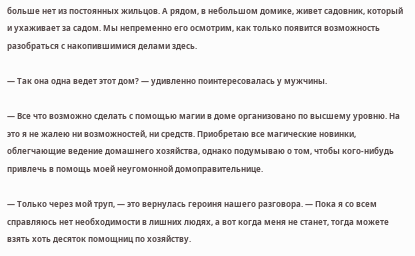больше нет из постоянных жильцов. А рядом, в небольшом домике, живет садовник, который и ухаживает за садом. Мы непременно его осмотрим, как только появится возможность разобраться с накопившимися делами здесь.

— Так она одна ведет этот дом? — удивленно поинтересовалась у мужчины.

— Все что возможно сделать с помощью магии в доме организовано по высшему уровню. На это я не жалею ни возможностей, ни средств. Приобретаю все магические новинки, облегчающие ведение домашнего хозяйства, однако подумываю о том, чтобы кого-нибудь привлечь в помощь моей неугомонной домоправительнице.

— Только через мой труп, — это вернулась героиня нашего разговора. — Пока я со всем справляюсь нет необходимости в лишних людях, а вот когда меня не станет, тогда можете взять хоть десяток помощниц по хозяйству.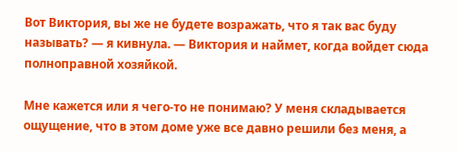Вот Виктория, вы же не будете возражать, что я так вас буду называть? — я кивнула. — Виктория и наймет, когда войдет сюда полноправной хозяйкой.

Мне кажется или я чего-то не понимаю? У меня складывается ощущение, что в этом доме уже все давно решили без меня, а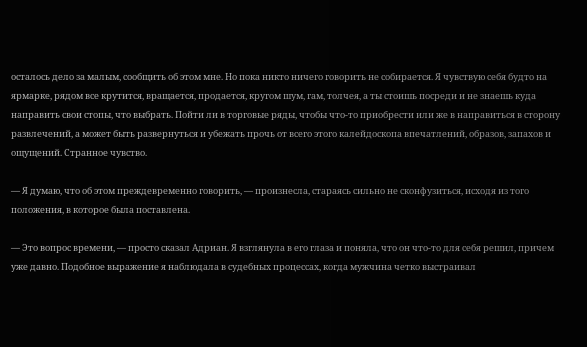осталось дело за малым, сообщить об этом мне. Но пока никто ничего говорить не собирается. Я чувствую себя будто на ярмарке, рядом все крутится, вращается, продается, кругом шум, гам, толчея, а ты стоишь посреди и не знаешь куда направить свои стопы, что выбрать. Пойти ли в торговые ряды, чтобы что-то приобрести или же в направиться в сторону развлечений, а может быть развернуться и убежать прочь от всего этого калейдоскопа впечатлений, образов, запахов и ощущений. Странное чувство.

— Я думаю, что об этом преждевременно говорить, — произнесла, стараясь сильно не сконфузиться, исходя из того положения, в которое была поставлена.

— Это вопрос времени, — просто сказал Адриан. Я взглянула в его глаза и поняла, что он что-то для себя решил, причем уже давно. Подобное выражение я наблюдала в судебных процессах, когда мужчина четко выстраивал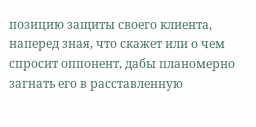позицию защиты своего клиента, наперед зная, что скажет или о чем спросит оппонент, дабы планомерно загнать его в расставленную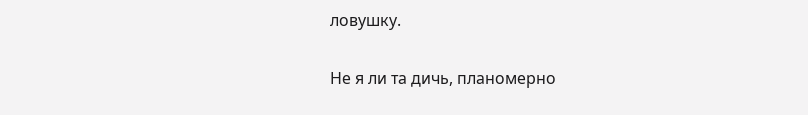ловушку.

Не я ли та дичь, планомерно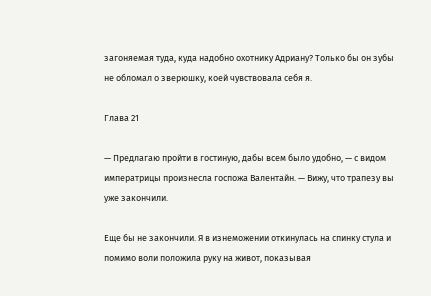загоняемая туда, куда надобно охотнику Адриану? Только бы он зубы не обломал о зверюшку, коей чувствовала себя я.

Глава 21

— Предлагаю пройти в гостиную, дабы всем было удобно, — с видом императрицы произнесла госпожа Валентайн. — Вижу, что трапезу вы уже закончили.

Еще бы не закончили. Я в изнеможении откинулась на спинку стула и помимо воли положила руку на живот, показывая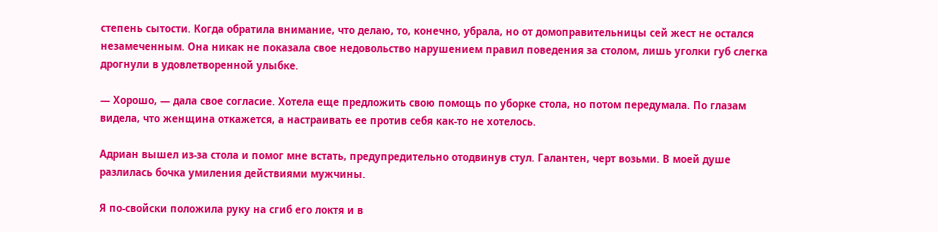степень сытости. Когда обратила внимание, что делаю, то, конечно, убрала, но от домоправительницы сей жест не остался незамеченным. Она никак не показала свое недовольство нарушением правил поведения за столом, лишь уголки губ слегка дрогнули в удовлетворенной улыбке.

— Хорошо, — дала свое согласие. Хотела еще предложить свою помощь по уборке стола, но потом передумала. По глазам видела, что женщина откажется, а настраивать ее против себя как-то не хотелось.

Адриан вышел из-за стола и помог мне встать, предупредительно отодвинув стул. Галантен, черт возьми. В моей душе разлилась бочка умиления действиями мужчины.

Я по-свойски положила руку на сгиб его локтя и в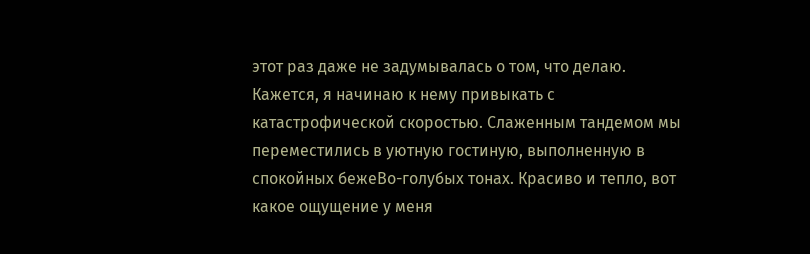этот раз даже не задумывалась о том, что делаю. Кажется, я начинаю к нему привыкать с катастрофической скоростью. Слаженным тандемом мы переместились в уютную гостиную, выполненную в спокойных бежеВо-голубых тонах. Красиво и тепло, вот какое ощущение у меня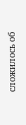сложилось об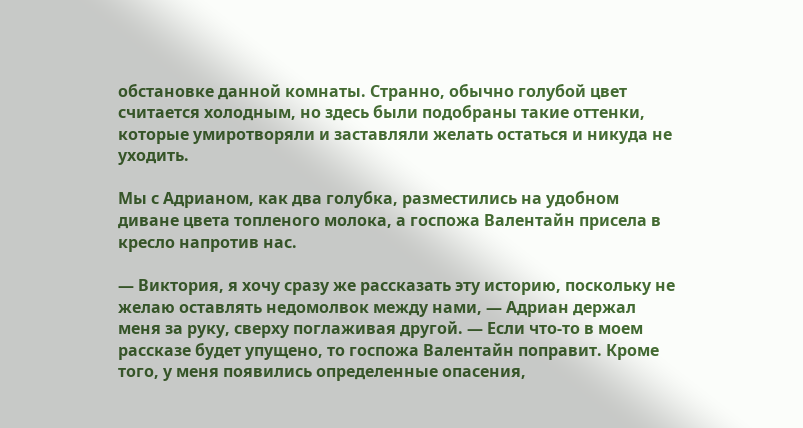обстановке данной комнаты. Странно, обычно голубой цвет считается холодным, но здесь были подобраны такие оттенки, которые умиротворяли и заставляли желать остаться и никуда не уходить.

Мы с Адрианом, как два голубка, разместились на удобном диване цвета топленого молока, а госпожа Валентайн присела в кресло напротив нас.

— Виктория, я хочу сразу же рассказать эту историю, поскольку не желаю оставлять недомолвок между нами, — Адриан держал меня за руку, сверху поглаживая другой. — Если что-то в моем рассказе будет упущено, то госпожа Валентайн поправит. Кроме того, у меня появились определенные опасения,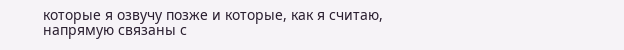которые я озвучу позже и которые, как я считаю, напрямую связаны с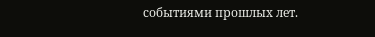событиями прошлых лет.